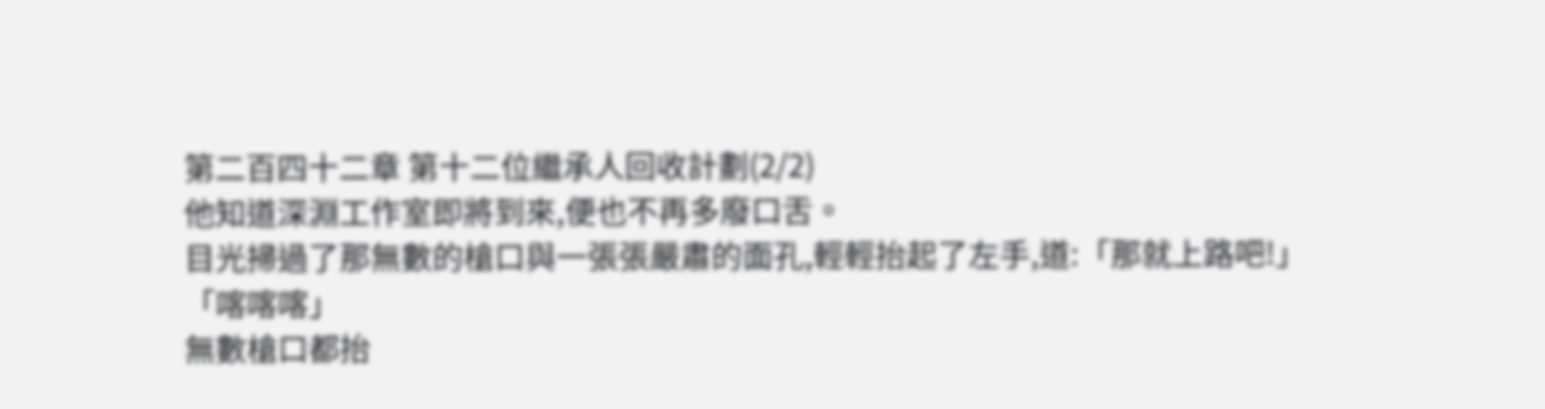第二百四十二章 第十二位繼承人回收計劃(2/2)
他知道深淵工作室即將到來,便也不再多廢口舌。
目光掃過了那無數的槍口與一張張嚴肅的面孔,輕輕抬起了左手,道:「那就上路吧!」
「喀喀喀」
無數槍口都抬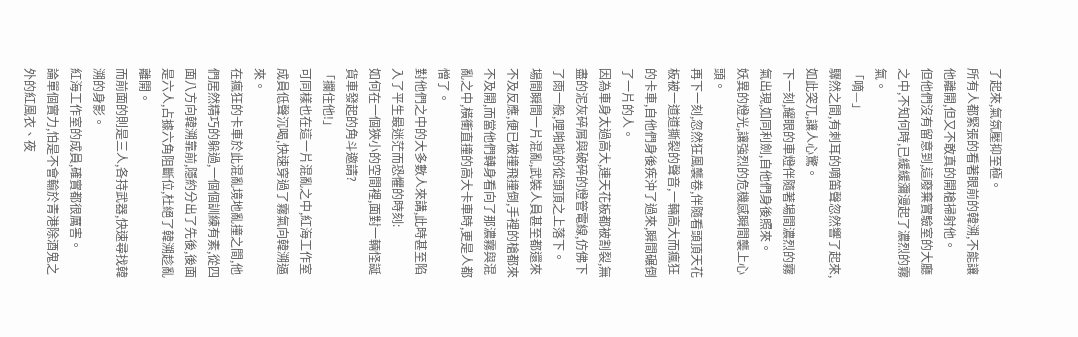了起來,氣氛壓抑至極。
所有人都緊張的看著眼前的韓溯,不能讓他離開,但又不敢真的開槍掃射他。
但他們沒有留意到,這廢棄實驗室的大廳之中,不知何時,已緩緩瀰漫起了濃烈的霧氣。
「嘀—」
驟然之間,有刺耳的嘀笛聲忽然響了起來,如此突兀,讓人心驚。
下一刻,耀眼的車燈伴隨著場間濃烈的霧氣出現,如同利劍,自他們身後照來。
妖異的燈光,讓強烈的危機感瞬間襲上心頭。
再下一刻,忽然狂風襲卷,伴隨看頭頂天花板被一道道撕裂的聲音,一輛高大而瘋狂的卡車,自他們身後疾沖了過來,瞬間碾倒了一片的人。
因為車身太過高大,連天花板都被割裂,無盡的泥灰碎屑與破碎的燈管電線,仿佛下了雨一般,哩啪啦的從頭頂之上落下。
場間瞬間一片混亂,武裝人員甚至都還來不及反應,便已被撞飛撞倒,手裡的槍都來不及開,而當他們轉身看向了那濃霧與混亂之中,橫衝直撞的高大卡車時,更是人都憎了。
對他們之中的大多數人來講,此時甚至陷入了平生最迷茫而恐懼的時刻:
如何在一個狹小的空間裡,面對一輛怪誕貨車發起的角斗邀請?
「攔住他!」
可同樣也在這一片混亂之中,紅海工作室成員低聲沉喝,快速穿過了霧氣向韓溯逼來。
在瘋狂的卡車於此混亂境地亂撞之間,他們居然精巧的躲過,一個個訓練有素,從四面八方向韓溯靠前,隱約分出了先後,後面是六人,占據六角阻斷位,杜絕了韓溯趁亂離開。
而前面的則是三人,各持武器,快速尋找韓溯的身影。
紅海工作室的成員,確實都很厲害。
論單個實力,怕是不會輸於青港除酒鬼之外的紅風衣、夜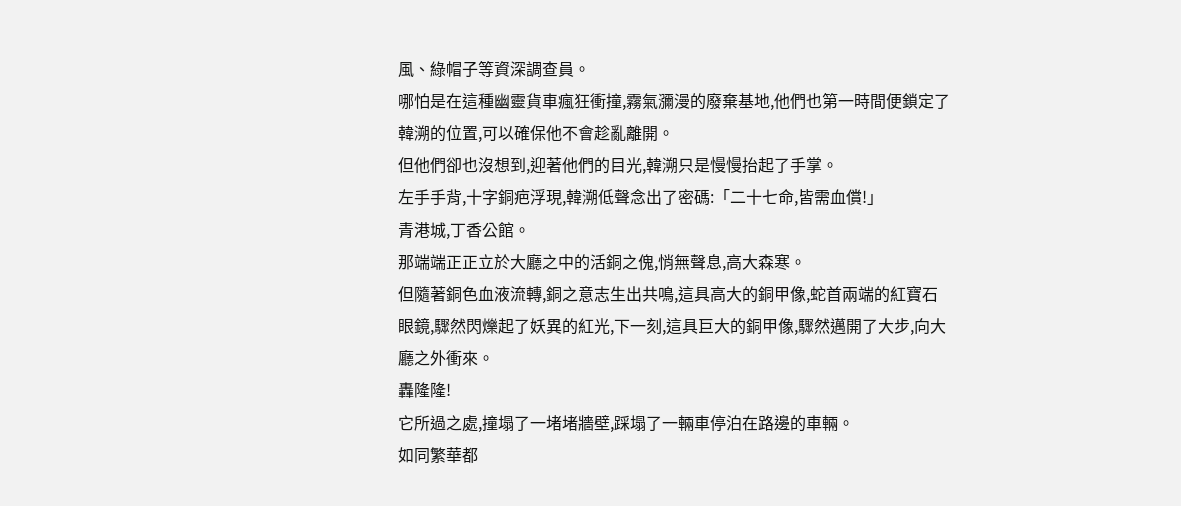風、綠帽子等資深調查員。
哪怕是在這種幽靈貨車瘋狂衝撞,霧氣瀰漫的廢棄基地,他們也第一時間便鎖定了韓溯的位置,可以確保他不會趁亂離開。
但他們卻也沒想到,迎著他們的目光,韓溯只是慢慢抬起了手掌。
左手手背,十字銅疤浮現,韓溯低聲念出了密碼:「二十七命,皆需血償!」
青港城,丁香公館。
那端端正正立於大廳之中的活銅之傀,悄無聲息,高大森寒。
但隨著銅色血液流轉,銅之意志生出共鳴,這具高大的銅甲像,蛇首兩端的紅寶石眼鏡,驟然閃爍起了妖異的紅光,下一刻,這具巨大的銅甲像,驟然邁開了大步,向大廳之外衝來。
轟隆隆!
它所過之處,撞塌了一堵堵牆壁,踩塌了一輛車停泊在路邊的車輛。
如同繁華都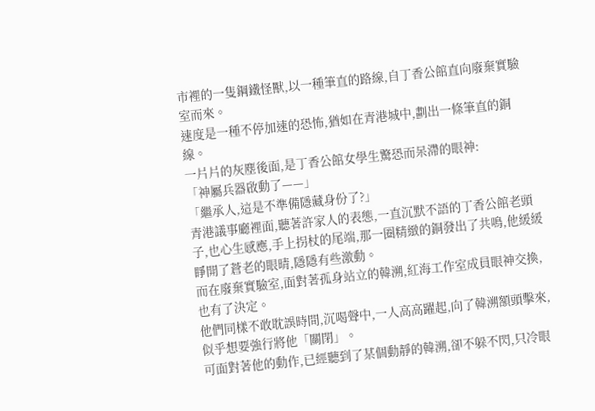市裡的一隻鋼鐵怪獸,以一種筆直的路線,自丁香公館直向廢棄實驗室而來。
速度是一種不停加速的恐怖,猶如在青港城中,劃出一條筆直的銅線。
一片片的灰塵後面,是丁香公館女學生驚恐而呆滯的眼神:
「神屬兵器啟動了——」
「繼承人,這是不準備隱藏身份了?」
青港議事廳裡面,聽著許家人的表態,一直沉默不語的丁香公館老頭子,也心生感應,手上拐杖的尾端,那一圈精緻的銅發出了共鳴,他緩緩睜開了蒼老的眼晴,隱隱有些激動。
而在廢棄實驗室,面對著孤身站立的韓溯,紅海工作室成員眼神交換,也有了決定。
他們同樣不敢耽誤時間,沉喝聲中,一人高高躍起,向了韓溯額頭擊來,似乎想要強行將他「關閉」。
可面對著他的動作,已經聽到了某個動靜的韓溯,卻不躲不閃,只冷眼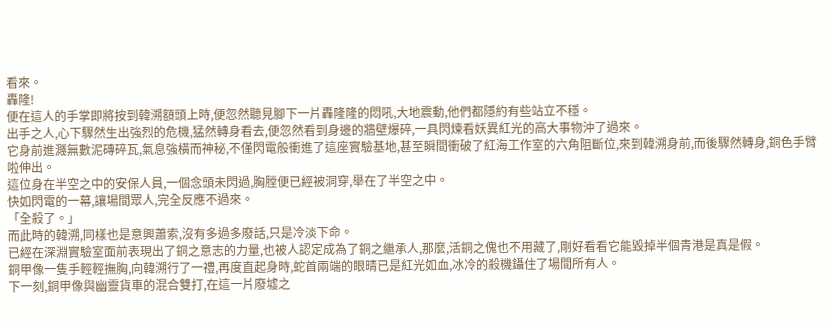看來。
轟隆!
便在這人的手掌即將按到韓溯額頭上時,便忽然聽見腳下一片轟隆隆的悶吼,大地震動,他們都隱約有些站立不穩。
出手之人,心下驟然生出強烈的危機,猛然轉身看去,便忽然看到身邊的牆壁爆碎,一具閃煉看妖異紅光的高大事物沖了過來。
它身前進濺無數泥磚碎瓦,氣息強橫而神秘,不僅閃電般衝進了這座實驗基地,甚至瞬間衝破了紅海工作室的六角阻斷位,來到韓溯身前,而後驟然轉身,銅色手臂啦伸出。
這位身在半空之中的安保人員,一個念頭未閃過,胸膛便已經被洞穿,舉在了半空之中。
快如閃電的一幕,讓場間眾人,完全反應不過來。
「全殺了。」
而此時的韓溯,同樣也是意興蕭索,沒有多過多廢話,只是冷淡下命。
已經在深淵實驗室面前表現出了銅之意志的力量,也被人認定成為了銅之繼承人,那麼,活銅之傀也不用藏了,剛好看看它能毀掉半個青港是真是假。
銅甲像一隻手輕輕撫胸,向韓溯行了一禮,再度直起身時,蛇首兩端的眼晴已是紅光如血,冰冷的殺機鑷住了場間所有人。
下一刻,銅甲像與幽靈貨車的混合雙打,在這一片廢墟之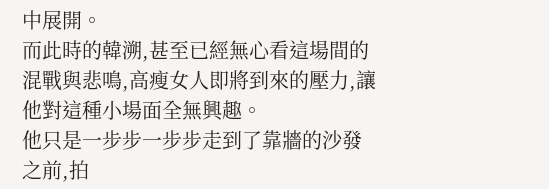中展開。
而此時的韓溯,甚至已經無心看這場間的混戰與悲鳴,高瘦女人即將到來的壓力,讓他對這種小場面全無興趣。
他只是一步步一步步走到了靠牆的沙發之前,拍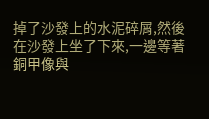掉了沙發上的水泥碎屑,然後在沙發上坐了下來,一邊等著銅甲像與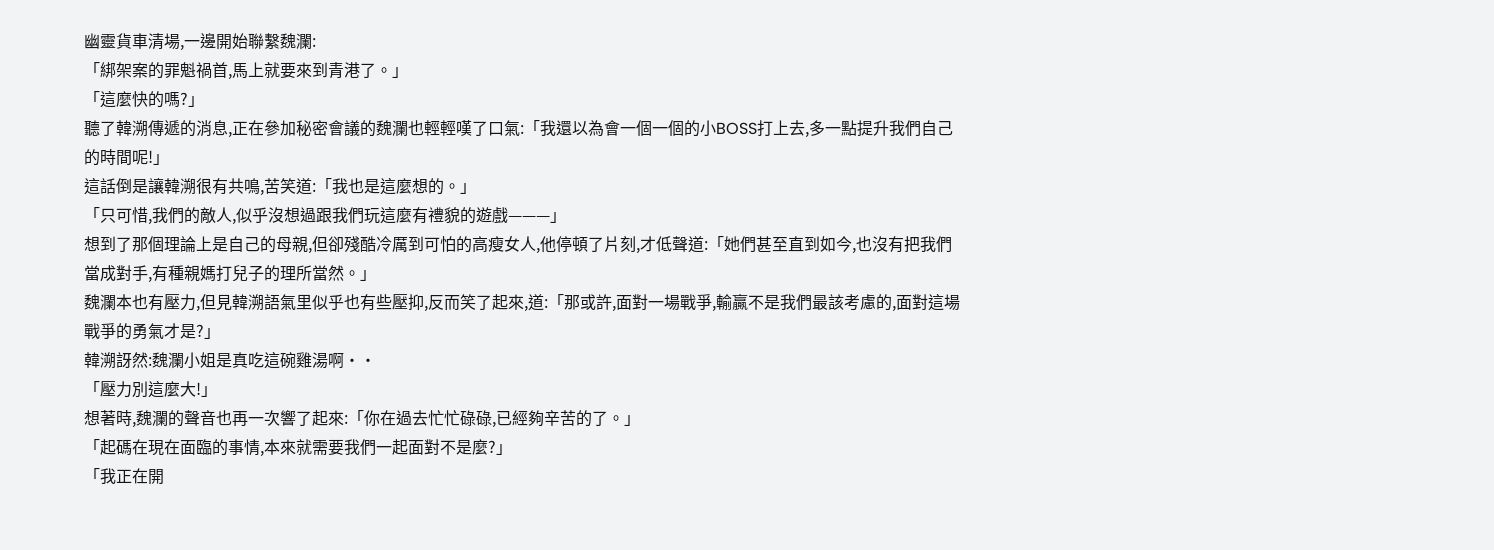幽靈貨車清場,一邊開始聯繫魏瀾:
「綁架案的罪魁禍首,馬上就要來到青港了。」
「這麼快的嗎?」
聽了韓溯傳遞的消息,正在參加秘密會議的魏瀾也輕輕嘆了口氣:「我還以為會一個一個的小BOSS打上去,多一點提升我們自己的時間呢!」
這話倒是讓韓溯很有共鳴,苦笑道:「我也是這麼想的。」
「只可惜,我們的敵人,似乎沒想過跟我們玩這麼有禮貌的遊戲———」
想到了那個理論上是自己的母親,但卻殘酷冷厲到可怕的高瘦女人,他停頓了片刻,才低聲道:「她們甚至直到如今,也沒有把我們當成對手,有種親媽打兒子的理所當然。」
魏瀾本也有壓力,但見韓溯語氣里似乎也有些壓抑,反而笑了起來,道:「那或許,面對一場戰爭,輸贏不是我們最該考慮的,面對這場戰爭的勇氣才是?」
韓溯訝然:魏瀾小姐是真吃這碗雞湯啊··
「壓力別這麼大!」
想著時,魏瀾的聲音也再一次響了起來:「你在過去忙忙碌碌,已經夠辛苦的了。」
「起碼在現在面臨的事情,本來就需要我們一起面對不是麼?」
「我正在開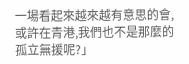一場看起來越來越有意思的會,或許在青港,我們也不是那麼的孤立無援呢?」